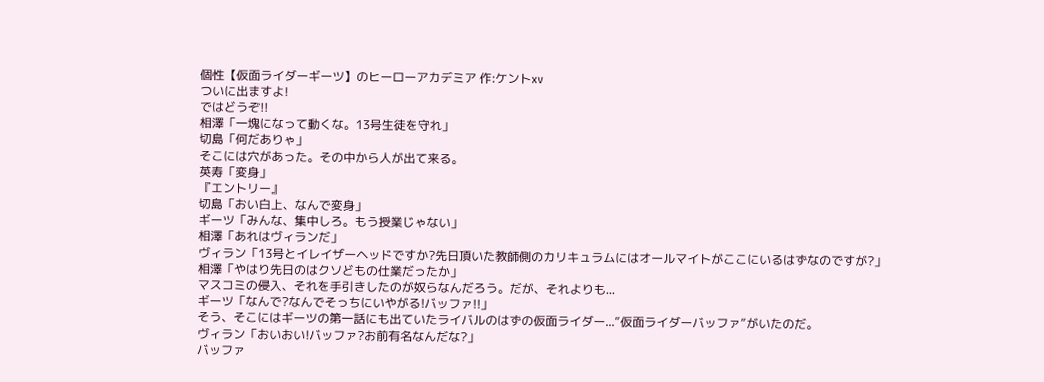個性【仮面ライダーギーツ】のヒーローアカデミア 作:ケントxv
ついに出ますよ!
ではどうぞ!!
相澤「一塊になって動くな。13号生徒を守れ」
切島「何だありゃ」
そこには穴があった。その中から人が出て来る。
英寿「変身」
『エントリー』
切島「おい白上、なんで変身」
ギーツ「みんな、集中しろ。もう授業じゃない」
相澤「あれはヴィランだ」
ヴィラン「13号とイレイザーヘッドですか?先日頂いた教師側のカリキュラムにはオールマイトがここにいるはずなのですが?」
相澤「やはり先日のはクソどもの仕業だったか」
マスコミの侵入、それを手引きしたのが奴らなんだろう。だが、それよりも...
ギーツ「なんで?なんでそっちにいやがる!バッファ!!」
そう、そこにはギーツの第一話にも出ていたライバルのはずの仮面ライダー...”仮面ライダーバッファ”がいたのだ。
ヴィラン「おいおい!バッファ?お前有名なんだな?」
バッファ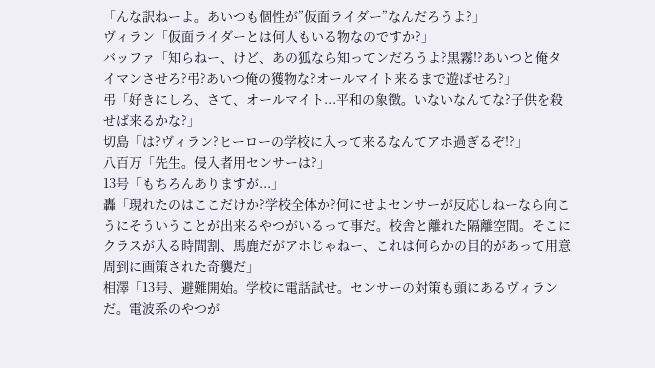「んな訳ねーよ。あいつも個性が”仮面ライダー”なんだろうよ?」
ヴィラン「仮面ライダーとは何人もいる物なのですか?」
バッファ「知らねー、けど、あの狐なら知ってンだろうよ?黒霧!?あいつと俺タイマンさせろ?弔?あいつ俺の獲物な?オールマイト来るまで遊ばせろ?」
弔「好きにしろ、さて、オールマイト...平和の象徴。いないなんてな?子供を殺せば来るかな?」
切島「は?ヴィラン?ヒーローの学校に入って来るなんてアホ過ぎるぞ!?」
八百万「先生。侵入者用センサーは?」
13号「もちろんありますが...」
轟「現れたのはここだけか?学校全体か?何にせよセンサーが反応しねーなら向こうにそういうことが出来るやつがいるって事だ。校舎と離れた隔離空間。そこにクラスが入る時間割、馬鹿だがアホじゃねー、これは何らかの目的があって用意周到に画策された奇襲だ」
相澤「13号、避難開始。学校に電話試せ。センサーの対策も頭にあるヴィランだ。電波系のやつが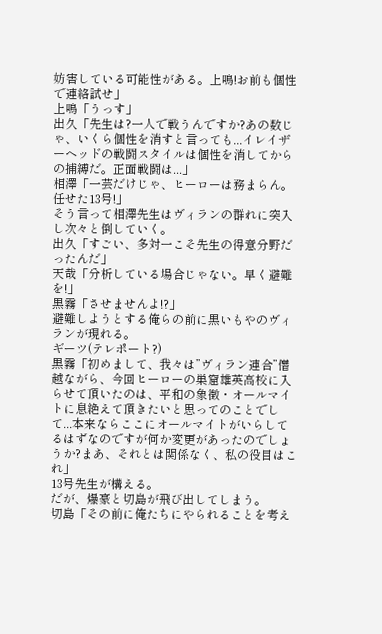妨害している可能性がある。上鳴!お前も個性で連絡試せ」
上鳴「うっす」
出久「先生は?一人で戦うんですか?あの数じゃ、いくら個性を消すと言っても...イレイザーヘッドの戦闘スタイルは個性を消してからの捕縛だ。正面戦闘は...」
相澤「一芸だけじゃ、ヒーローは務まらん。任せた13号!」
そう言って相澤先生はヴィランの群れに突入し次々と倒していく。
出久「すごい、多対一こそ先生の得意分野だったんだ」
天哉「分析している場合じゃない。早く避難を!」
黒霧「させませんよ!?」
避難しようとする俺らの前に黒いもやのヴィランが現れる。
ギーツ(テレポート?)
黒霧「初めまして、我々は”ヴィラン連合”僭越ながら、今回ヒーローの巣窟雄英高校に入らせて頂いたのは、平和の象徴・オールマイトに息絶えて頂きたいと思ってのことでして...本来ならここにオールマイトがいらしてるはずなのですが何か変更があったのでしょうか?まあ、それとは関係なく、私の役目はこれ」
13号先生が構える。
だが、爆豪と切島が飛び出してしまう。
切島「その前に俺たちにやられることを考え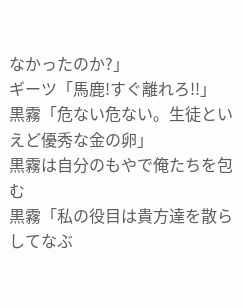なかったのか?」
ギーツ「馬鹿!すぐ離れろ!!」
黒霧「危ない危ない。生徒といえど優秀な金の卵」
黒霧は自分のもやで俺たちを包む
黒霧「私の役目は貴方達を散らしてなぶ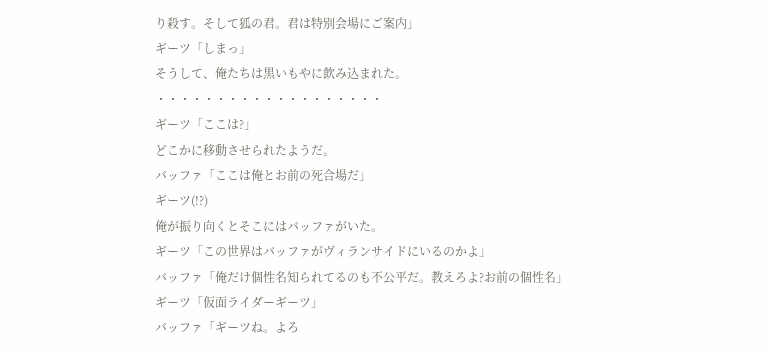り殺す。そして狐の君。君は特別会場にご案内」
ギーツ「しまっ」
そうして、俺たちは黒いもやに飲み込まれた。
・・・・・・・・・・・・・・・・・・・
ギーツ「ここは?」
どこかに移動させられたようだ。
バッファ「ここは俺とお前の死合場だ」
ギーツ(!?)
俺が振り向くとそこにはバッファがいた。
ギーツ「この世界はバッファがヴィランサイドにいるのかよ」
バッファ「俺だけ個性名知られてるのも不公平だ。教えろよ?お前の個性名」
ギーツ「仮面ライダーギーツ」
バッファ「ギーツね。よろ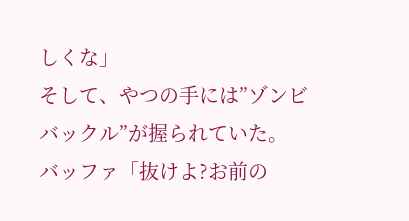しくな」
そして、やつの手には”ゾンビバックル”が握られていた。
バッファ「抜けよ?お前の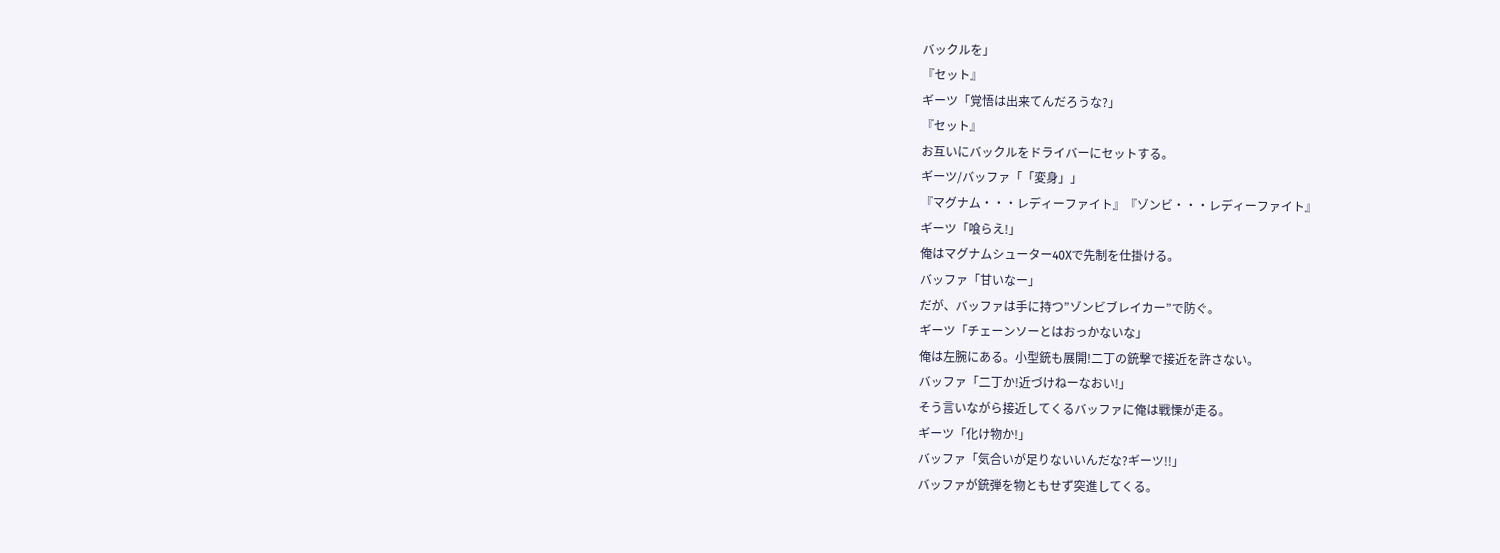バックルを」
『セット』
ギーツ「覚悟は出来てんだろうな?」
『セット』
お互いにバックルをドライバーにセットする。
ギーツ/バッファ「「変身」」
『マグナム・・・レディーファイト』『ゾンビ・・・レディーファイト』
ギーツ「喰らえ!」
俺はマグナムシューター40Xで先制を仕掛ける。
バッファ「甘いなー」
だが、バッファは手に持つ”ゾンビブレイカー”で防ぐ。
ギーツ「チェーンソーとはおっかないな」
俺は左腕にある。小型銃も展開!二丁の銃撃で接近を許さない。
バッファ「二丁か!近づけねーなおい!」
そう言いながら接近してくるバッファに俺は戦慄が走る。
ギーツ「化け物か!」
バッファ「気合いが足りないいんだな?ギーツ!!」
バッファが銃弾を物ともせず突進してくる。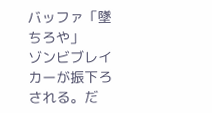バッファ「墜ちろや」
ゾンビブレイカーが振下ろされる。だ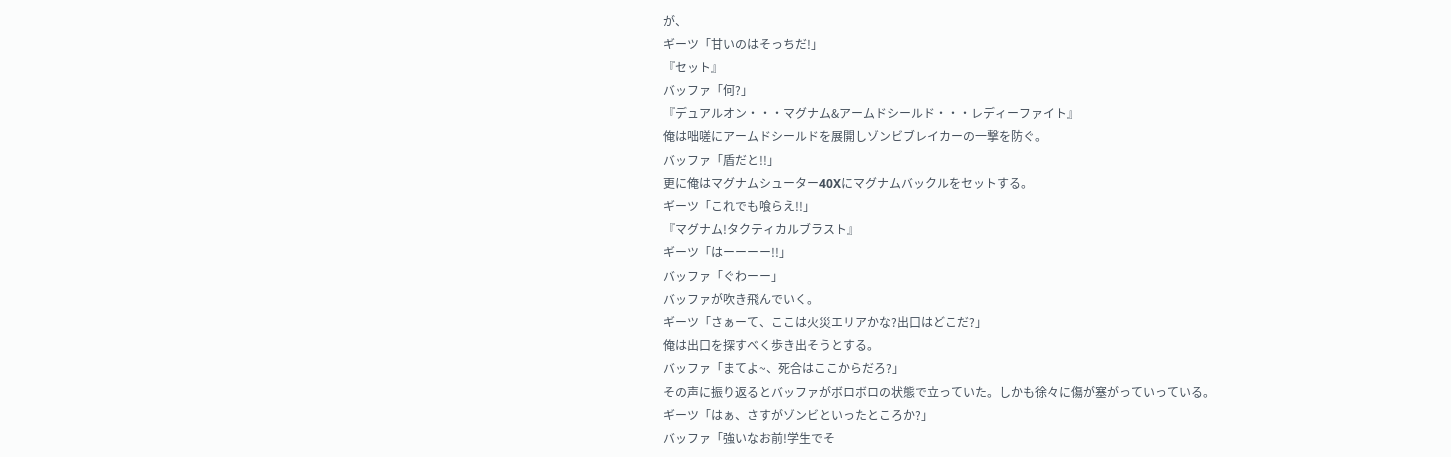が、
ギーツ「甘いのはそっちだ!」
『セット』
バッファ「何?」
『デュアルオン・・・マグナム&アームドシールド・・・レディーファイト』
俺は咄嗟にアームドシールドを展開しゾンビブレイカーの一撃を防ぐ。
バッファ「盾だと!!」
更に俺はマグナムシューター40Xにマグナムバックルをセットする。
ギーツ「これでも喰らえ!!」
『マグナム!タクティカルブラスト』
ギーツ「はーーーー!!」
バッファ「ぐわーー」
バッファが吹き飛んでいく。
ギーツ「さぁーて、ここは火災エリアかな?出口はどこだ?」
俺は出口を探すべく歩き出そうとする。
バッファ「まてよ~、死合はここからだろ?」
その声に振り返るとバッファがボロボロの状態で立っていた。しかも徐々に傷が塞がっていっている。
ギーツ「はぁ、さすがゾンビといったところか?」
バッファ「強いなお前!学生でそ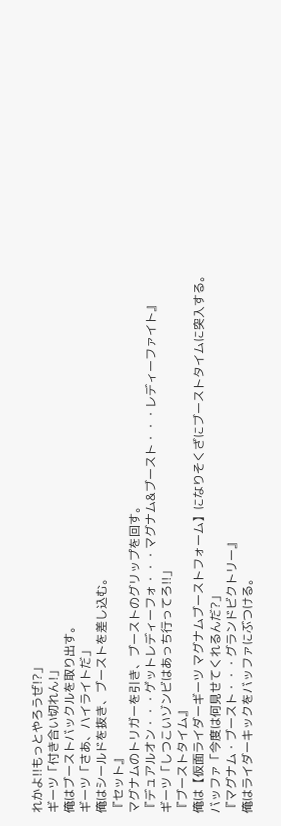れかよ!!もっとやろうぜ!?」
ギーツ「付き合い切れん!」
俺はブーストバックルを取り出す。
ギーツ「さあ、ハイライトだ」
俺はシールドを抜き、ブーストを差し込む。
『セット』
マグナムのトリガーを引き、ブーストのグリップを回す。
『デュアルオン・・・ゲットレディーフォ・・・マグナム&ブースト・・・レディーファイト』
ギーツ「しつこいゾンビはあっち行ってろ!!」
『ブーストタイム』
俺は【仮面ライダーギーツ マグナムブーストフォーム】になりそくざにブーストタイムに突入する。
バッファ「今度は何見せてくれるんだ?」
『マグナム・ブースト・・・グランドビクトリー』
俺はライダーキックをバッファにぶつける。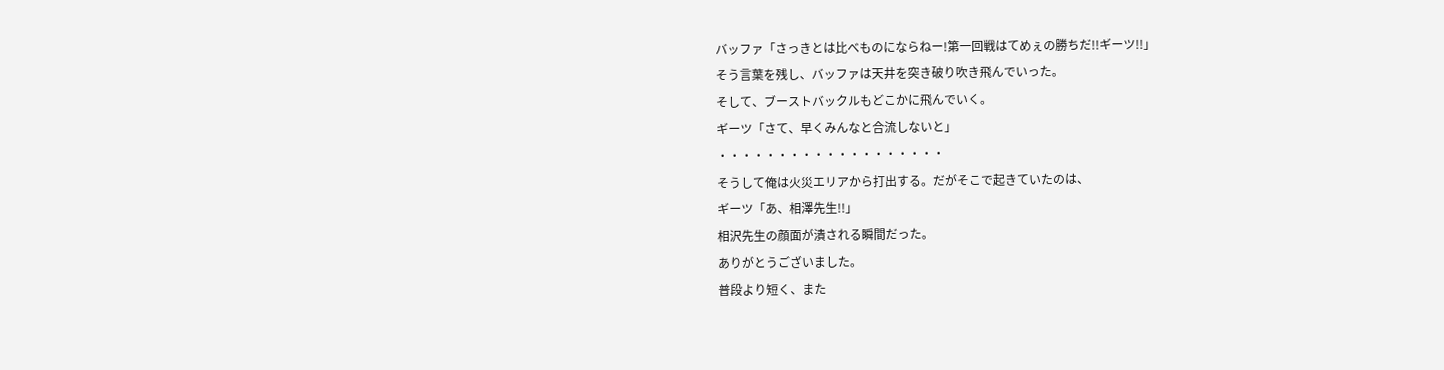バッファ「さっきとは比べものにならねー!第一回戦はてめぇの勝ちだ!!ギーツ!!」
そう言葉を残し、バッファは天井を突き破り吹き飛んでいった。
そして、ブーストバックルもどこかに飛んでいく。
ギーツ「さて、早くみんなと合流しないと」
・・・・・・・・・・・・・・・・・・・
そうして俺は火災エリアから打出する。だがそこで起きていたのは、
ギーツ「あ、相澤先生!!」
相沢先生の顔面が潰される瞬間だった。
ありがとうございました。
普段より短く、また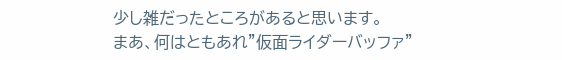少し雑だったところがあると思います。
まあ、何はともあれ”仮面ライダーバッファ”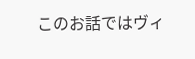このお話ではヴィ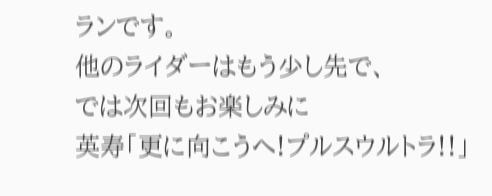ランです。
他のライダーはもう少し先で、
では次回もお楽しみに
英寿「更に向こうへ!プルスウルトラ!!」